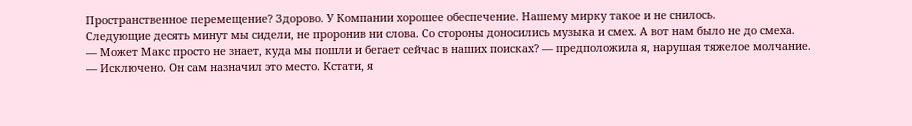Пространственное перемещение? Здорово. У Компании хорошее обеспечение. Нашему мирку такое и не снилось.
Следующие десять минут мы сидели, не проронив ни слова. Со стороны доносились музыка и смех. А вот нам было не до смеха.
— Может Макс просто не знает, куда мы пошли и бегает сейчас в наших поисках? — предположила я, нарушая тяжелое молчание.
— Исключено. Он сам назначил это место. Кстати, я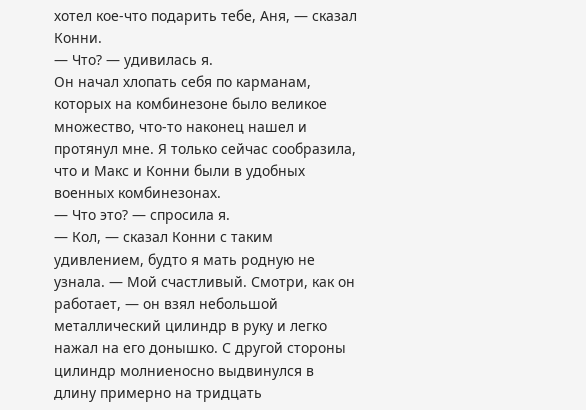хотел кое-что подарить тебе, Аня, — сказал Конни.
— Что? — удивилась я.
Он начал хлопать себя по карманам, которых на комбинезоне было великое множество, что-то наконец нашел и протянул мне. Я только сейчас сообразила, что и Макс и Конни были в удобных военных комбинезонах.
— Что это? — спросила я.
— Кол, — сказал Конни с таким удивлением, будто я мать родную не узнала. — Мой счастливый. Смотри, как он работает, — он взял небольшой металлический цилиндр в руку и легко нажал на его донышко. С другой стороны цилиндр молниеносно выдвинулся в длину примерно на тридцать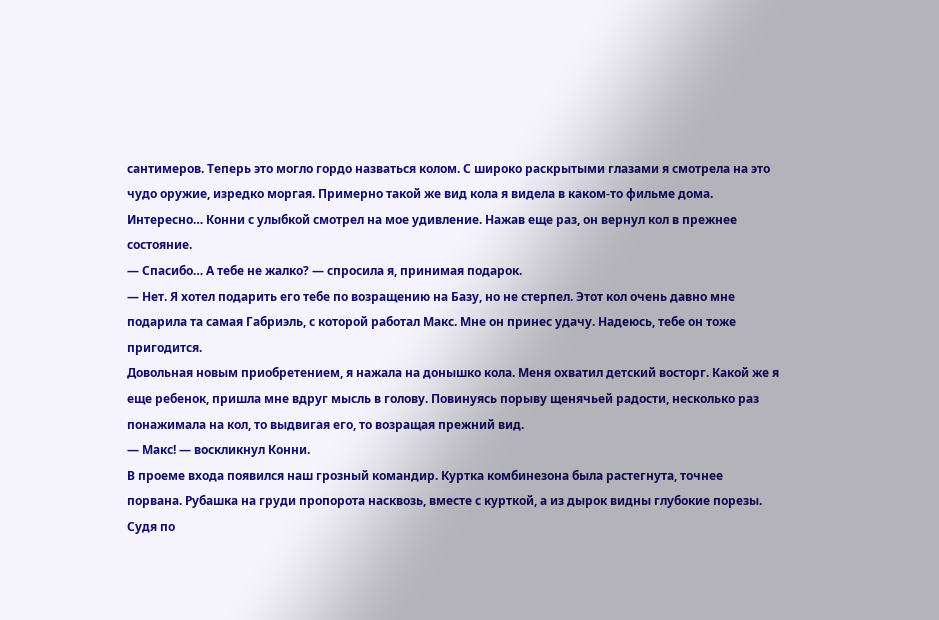сантимеров. Теперь это могло гордо назваться колом. С широко раскрытыми глазами я смотрела на это чудо оружие, изредко моргая. Примерно такой же вид кола я видела в каком-то фильме дома. Интересно… Конни с улыбкой смотрел на мое удивление. Нажав еще раз, он вернул кол в прежнее состояние.
— Спасибо… А тебе не жалко? — спросила я, принимая подарок.
— Нет. Я хотел подарить его тебе по возращению на Базу, но не стерпел. Этот кол очень давно мне подарила та самая Габриэль, с которой работал Макс. Мне он принес удачу. Надеюсь, тебе он тоже пригодится.
Довольная новым приобретением, я нажала на донышко кола. Меня охватил детский восторг. Какой же я еще ребенок, пришла мне вдруг мысль в голову. Повинуясь порыву щенячьей радости, несколько раз понажимала на кол, то выдвигая его, то возращая прежний вид.
— Макс! — воскликнул Конни.
В проеме входа появился наш грозный командир. Куртка комбинезона была растегнута, точнее порвана. Рубашка на груди пропорота насквозь, вместе с курткой, а из дырок видны глубокие порезы. Судя по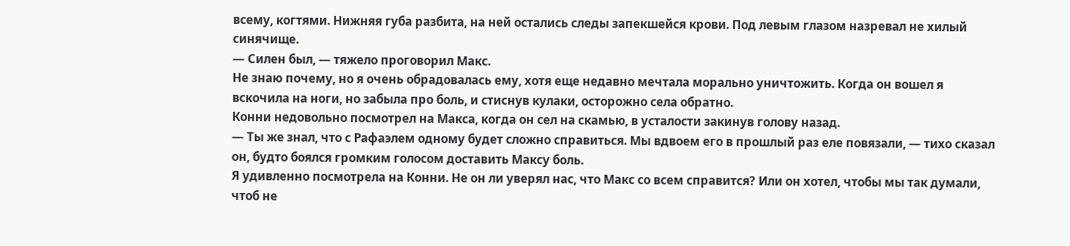всему, когтями. Нижняя губа разбита, на ней остались следы запекшейся крови. Под левым глазом назревал не хилый синячище.
— Силен был, — тяжело проговорил Макс.
Не знаю почему, но я очень обрадовалась ему, хотя еще недавно мечтала морально уничтожить. Когда он вошел я вскочила на ноги, но забыла про боль, и стиснув кулаки, осторожно села обратно.
Конни недовольно посмотрел на Макса, когда он сел на скамью, в усталости закинув голову назад.
— Ты же знал, что с Рафаэлем одному будет сложно справиться. Мы вдвоем его в прошлый раз еле повязали, — тихо сказал он, будто боялся громким голосом доставить Максу боль.
Я удивленно посмотрела на Конни. Не он ли уверял нас, что Макс со всем справится? Или он хотел, чтобы мы так думали, чтоб не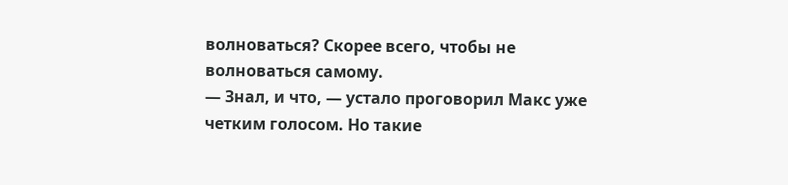волноваться? Скорее всего, чтобы не волноваться самому.
— Знал, и что, — устало проговорил Макс уже четким голосом. Но такие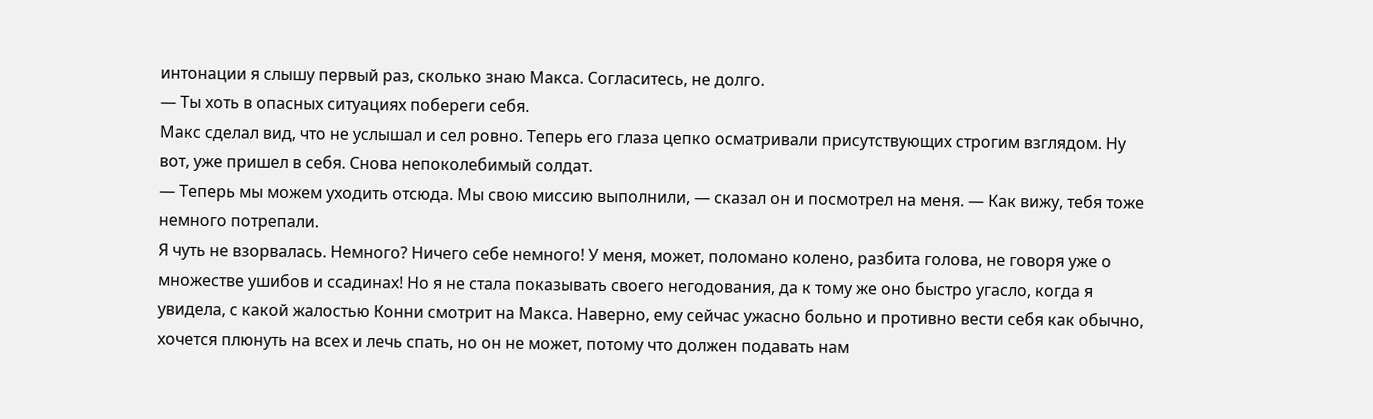интонации я слышу первый раз, сколько знаю Макса. Согласитесь, не долго.
— Ты хоть в опасных ситуациях побереги себя.
Макс сделал вид, что не услышал и сел ровно. Теперь его глаза цепко осматривали присутствующих строгим взглядом. Ну вот, уже пришел в себя. Снова непоколебимый солдат.
— Теперь мы можем уходить отсюда. Мы свою миссию выполнили, — сказал он и посмотрел на меня. — Как вижу, тебя тоже немного потрепали.
Я чуть не взорвалась. Немного? Ничего себе немного! У меня, может, поломано колено, разбита голова, не говоря уже о множестве ушибов и ссадинах! Но я не стала показывать своего негодования, да к тому же оно быстро угасло, когда я увидела, с какой жалостью Конни смотрит на Макса. Наверно, ему сейчас ужасно больно и противно вести себя как обычно, хочется плюнуть на всех и лечь спать, но он не может, потому что должен подавать нам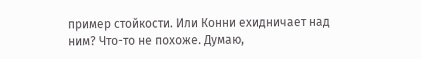пример стойкости. Или Конни ехидничает над ним? Что-то не похоже. Думаю,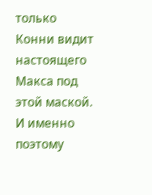только Конни видит настоящего Макса под этой маской. И именно поэтому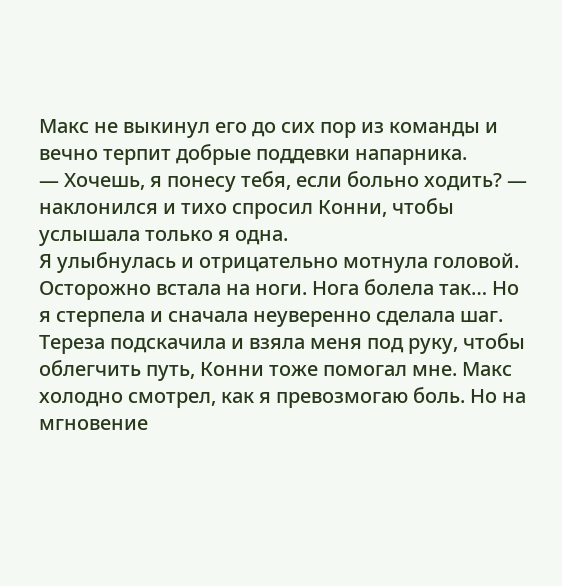Макс не выкинул его до сих пор из команды и вечно терпит добрые поддевки напарника.
— Хочешь, я понесу тебя, если больно ходить? — наклонился и тихо спросил Конни, чтобы услышала только я одна.
Я улыбнулась и отрицательно мотнула головой. Осторожно встала на ноги. Нога болела так… Но я стерпела и сначала неуверенно сделала шаг. Тереза подскачила и взяла меня под руку, чтобы облегчить путь, Конни тоже помогал мне. Макс холодно смотрел, как я превозмогаю боль. Но на мгновение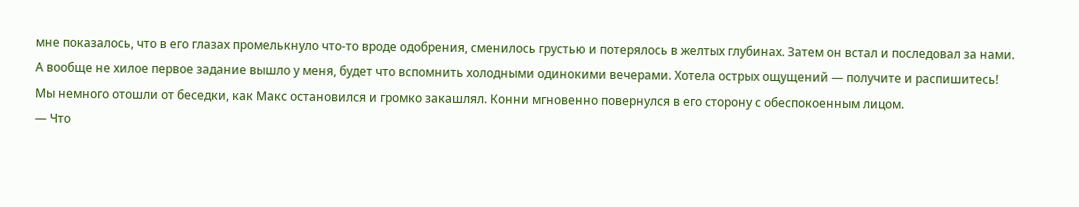мне показалось, что в его глазах промелькнуло что-то вроде одобрения, сменилось грустью и потерялось в желтых глубинах. Затем он встал и последовал за нами.
А вообще не хилое первое задание вышло у меня, будет что вспомнить холодными одинокими вечерами. Хотела острых ощущений — получите и распишитесь!
Мы немного отошли от беседки, как Макс остановился и громко закашлял. Конни мгновенно повернулся в его сторону с обеспокоенным лицом.
— Что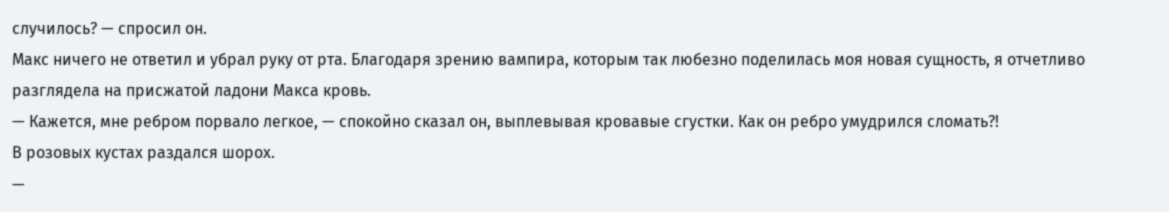случилось? — спросил он.
Макс ничего не ответил и убрал руку от рта. Благодаря зрению вампира, которым так любезно поделилась моя новая сущность, я отчетливо разглядела на присжатой ладони Макса кровь.
— Кажется, мне ребром порвало легкое, — спокойно сказал он, выплевывая кровавые сгустки. Как он ребро умудрился сломать?!
В розовых кустах раздался шорох.
—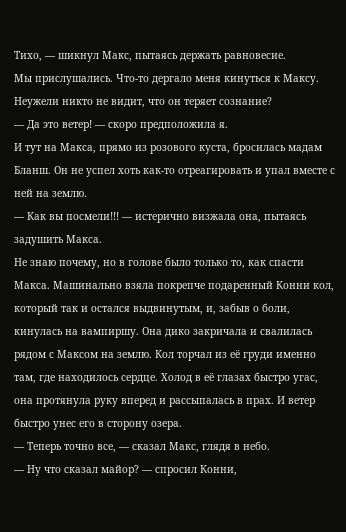Тихо, — шикнул Макс, пытаясь держать равновесие.
Мы прислушались. Что-то дергало меня кинуться к Максу. Неужели никто не видит, что он теряет сознание?
— Да это ветер! — скоро предположила я.
И тут на Макса, прямо из розового куста, бросилась мадам Бланш. Он не успел хоть как-то отреагировать и упал вместе с ней на землю.
— Как вы посмели!!! — истерично визжала она, пытаясь задушить Макса.
Не знаю почему, но в голове было только то, как спасти Макса. Машинально взяла покрепче подаренный Конни кол, который так и остался выдвинутым, и, забыв о боли, кинулась на вампиршу. Она дико закричала и свалилась рядом с Максом на землю. Кол торчал из её груди именно там, где находилось сердце. Холод в её глазах быстро угас, она протянула руку вперед и рассыпалась в прах. И ветер быстро унес его в сторону озера.
— Теперь точно все, — сказал Макс, глядя в небо.
— Ну что сказал майор? — спросил Конни,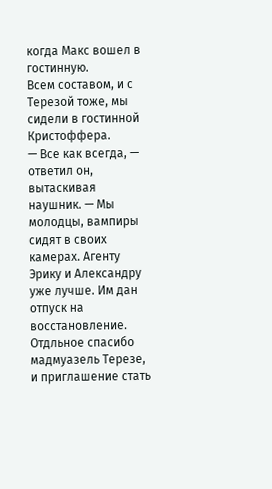когда Макс вошел в гостинную.
Всем составом, и с Терезой тоже, мы сидели в гостинной Кристоффера.
— Все как всегда, — ответил он, вытаскивая наушник. — Мы молодцы, вампиры сидят в своих камерах. Агенту Эрику и Александру уже лучше. Им дан отпуск на восстановление. Отдльное спасибо мадмуазель Терезе, и приглашение стать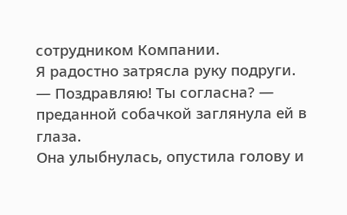сотрудником Компании.
Я радостно затрясла руку подруги.
— Поздравляю! Ты согласна? — преданной собачкой заглянула ей в глаза.
Она улыбнулась, опустила голову и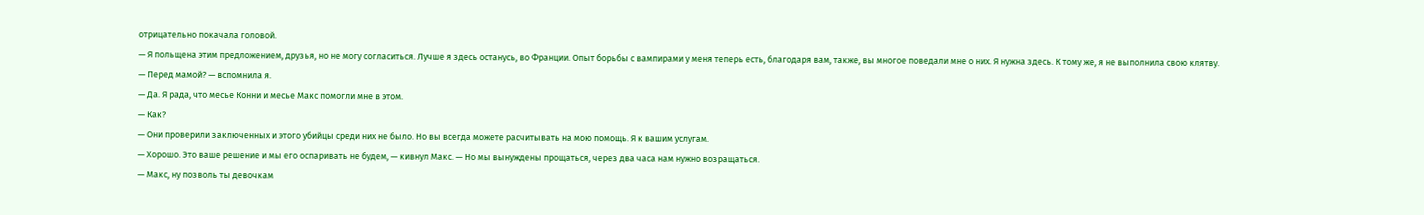отрицательно покачала головой.
— Я польщена этим предложением, друзья, но не могу согласиться. Лучше я здесь останусь, во Франции. Опыт борьбы с вампирами у меня теперь есть, благодаря вам, также, вы многое поведали мне о них. Я нужна здесь. К тому же, я не выполнила свою клятву.
— Перед мамой? — вспомнила я.
— Да. Я рада, что месье Конни и месье Макс помогли мне в этом.
— Как?
— Они проверили заключенных и этого убийцы среди них не было. Но вы всегда можете расчитывать на мою помощь. Я к вашим услугам.
— Хорошо. Это ваше решение и мы его оспаривать не будем, — кивнул Макс. — Но мы вынуждены прощаться, через два часа нам нужно возращаться.
— Макс, ну позволь ты девочкам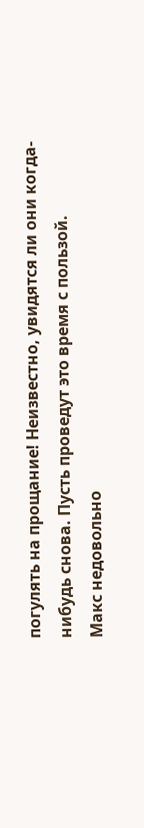погулять на прощание! Неизвестно, увидятся ли они когда-нибудь снова. Пусть проведут это время с пользой.
Макс недовольно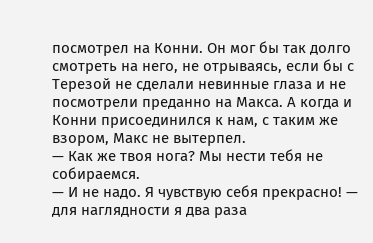посмотрел на Конни. Он мог бы так долго смотреть на него, не отрываясь, если бы с Терезой не сделали невинные глаза и не посмотрели преданно на Макса. А когда и Конни присоединился к нам, с таким же взором, Макс не вытерпел.
— Как же твоя нога? Мы нести тебя не собираемся.
— И не надо. Я чувствую себя прекрасно! — для наглядности я два раза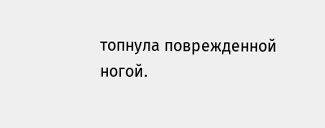топнула поврежденной ногой.